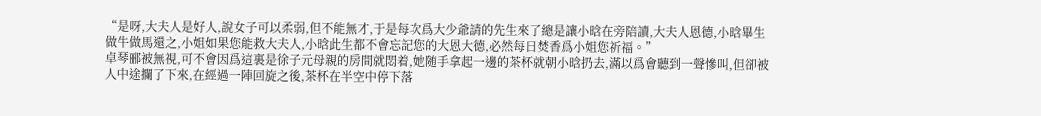“是呀,大夫人是好人,說女子可以柔弱,但不能無才,于是每次爲大少爺請的先生來了總是讓小晗在旁陪讀,大夫人恩德,小晗畢生做牛做馬還之,小姐如果您能救大夫人,小晗此生都不會忘記您的大恩大德,必然每日焚香爲小姐您祈福。”
卓琴郦被無視,可不會因爲這裏是徐子元母親的房間就悶着,她随手拿起一邊的茶杯就朝小晗扔去,滿以爲會聽到一聲慘叫,但卻被人中途攔了下來,在經過一陣回旋之後,茶杯在半空中停下落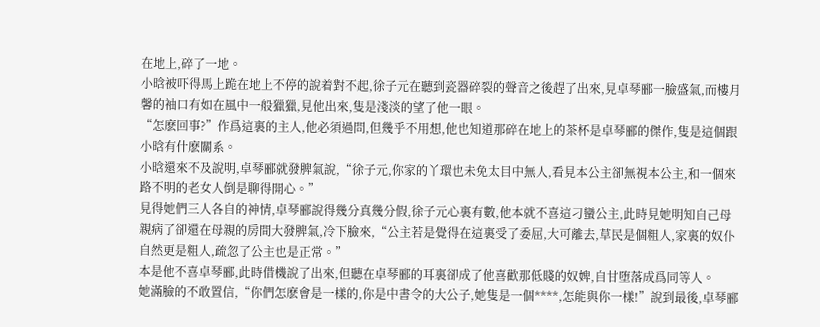在地上,碎了一地。
小晗被吓得馬上跪在地上不停的說着對不起,徐子元在聽到瓷器碎裂的聲音之後趕了出來,見卓琴郦一臉盛氣,而樓月馨的袖口有如在風中一般獵獵,見他出來,隻是淺淡的望了他一眼。
“怎麽回事?”作爲這裏的主人,他必須過問,但幾乎不用想,他也知道那碎在地上的茶杯是卓琴郦的傑作,隻是這個跟小晗有什麽關系。
小晗還來不及說明,卓琴郦就發脾氣說,“徐子元,你家的丫環也未免太目中無人,看見本公主卻無視本公主,和一個來路不明的老女人倒是聊得開心。”
見得她們三人各自的神情,卓琴郦說得幾分真幾分假,徐子元心裏有數,他本就不喜這刁蠻公主,此時見她明知自己母親病了卻還在母親的房間大發脾氣,冷下臉來,“公主若是覺得在這裏受了委屈,大可離去,草民是個粗人,家裏的奴仆自然更是粗人,疏忽了公主也是正常。”
本是他不喜卓琴郦,此時借機說了出來,但聽在卓琴郦的耳裏卻成了他喜歡那低賤的奴婢,自甘堕落成爲同等人。
她滿臉的不敢置信,“你們怎麽會是一樣的,你是中書令的大公子,她隻是一個****,怎能與你一樣!”說到最後,卓琴郦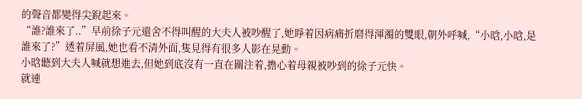的聲音都變得尖銳起來。
“誰?誰來了..”早前徐子元還舍不得叫醒的大夫人被吵醒了,她睜着因病痛折磨得渾濁的雙眼,朝外呼喊,“小晗,小晗,是誰來了?”透着屏風,她也看不清外面,隻見得有很多人影在晃動。
小晗聽到大夫人喊就想進去,但她到底沒有一直在關注着,擔心着母親被吵到的徐子元快。
就連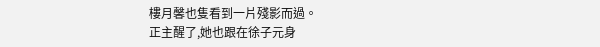樓月馨也隻看到一片殘影而過。
正主醒了,她也跟在徐子元身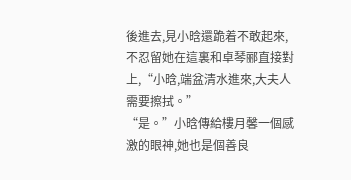後進去,見小晗還跪着不敢起來,不忍留她在這裏和卓琴郦直接對上,“小晗,端盆清水進來,大夫人需要擦拭。”
“是。”小晗傳給樓月馨一個感激的眼神,她也是個善良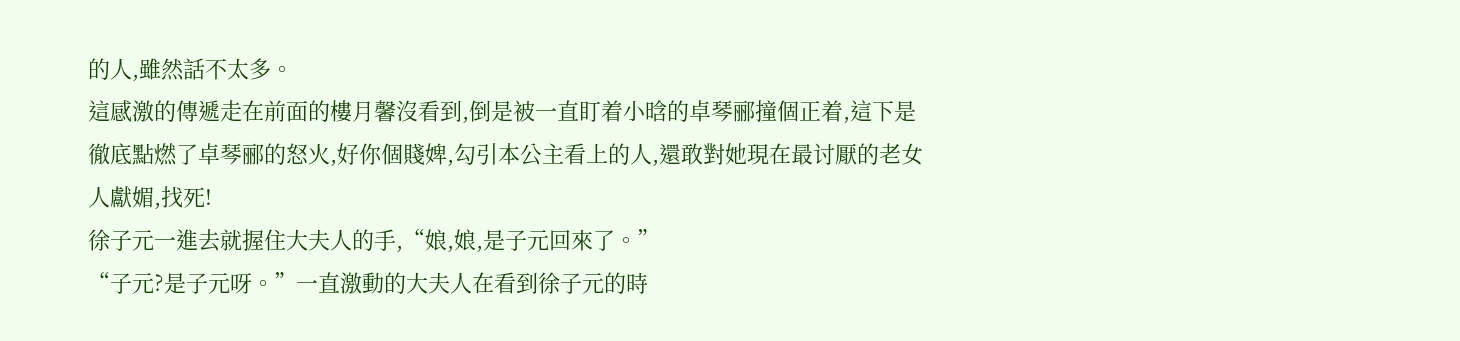的人,雖然話不太多。
這感激的傳遞走在前面的樓月馨沒看到,倒是被一直盯着小晗的卓琴郦撞個正着,這下是徹底點燃了卓琴郦的怒火,好你個賤婢,勾引本公主看上的人,還敢對她現在最讨厭的老女人獻媚,找死!
徐子元一進去就握住大夫人的手,“娘,娘,是子元回來了。”
“子元?是子元呀。”一直激動的大夫人在看到徐子元的時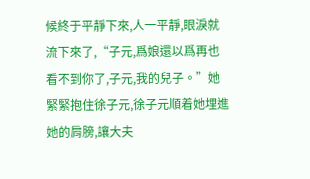候終于平靜下來,人一平靜,眼淚就流下來了,“子元,爲娘還以爲再也看不到你了,子元,我的兒子。”她緊緊抱住徐子元,徐子元順着她埋進她的肩膀,讓大夫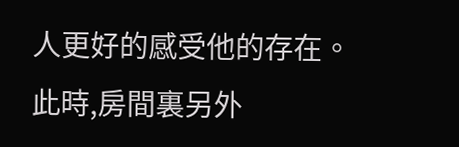人更好的感受他的存在。
此時,房間裏另外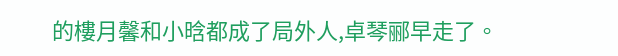的樓月馨和小晗都成了局外人,卓琴郦早走了。